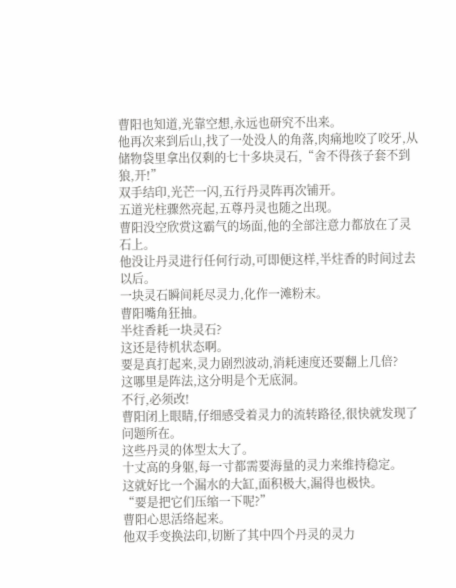曹阳也知道,光靠空想,永远也研究不出来。
他再次来到后山,找了一处没人的角落,肉痛地咬了咬牙,从储物袋里拿出仅剩的七十多块灵石,“舍不得孩子套不到狼,开!”
双手结印,光芒一闪,五行丹灵阵再次铺开。
五道光柱骤然亮起,五尊丹灵也随之出现。
曹阳没空欣赏这霸气的场面,他的全部注意力都放在了灵石上。
他没让丹灵进行任何行动,可即便这样,半炷香的时间过去以后。
一块灵石瞬间耗尽灵力,化作一滩粉末。
曹阳嘴角狂抽。
半炷香耗一块灵石?
这还是待机状态啊。
要是真打起来,灵力剧烈波动,消耗速度还要翻上几倍?
这哪里是阵法,这分明是个无底洞。
不行,必须改!
曹阳闭上眼睛,仔细感受着灵力的流转路径,很快就发现了问题所在。
这些丹灵的体型太大了。
十丈高的身躯,每一寸都需要海量的灵力来维持稳定。
这就好比一个漏水的大缸,面积极大,漏得也极快。
“要是把它们压缩一下呢?”
曹阳心思活络起来。
他双手变换法印,切断了其中四个丹灵的灵力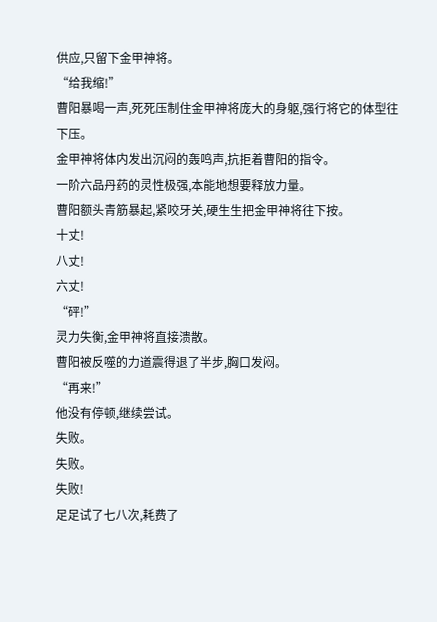供应,只留下金甲神将。
“给我缩!”
曹阳暴喝一声,死死压制住金甲神将庞大的身躯,强行将它的体型往下压。
金甲神将体内发出沉闷的轰鸣声,抗拒着曹阳的指令。
一阶六品丹药的灵性极强,本能地想要释放力量。
曹阳额头青筋暴起,紧咬牙关,硬生生把金甲神将往下按。
十丈!
八丈!
六丈!
“砰!”
灵力失衡,金甲神将直接溃散。
曹阳被反噬的力道震得退了半步,胸口发闷。
“再来!”
他没有停顿,继续尝试。
失败。
失败。
失败!
足足试了七八次,耗费了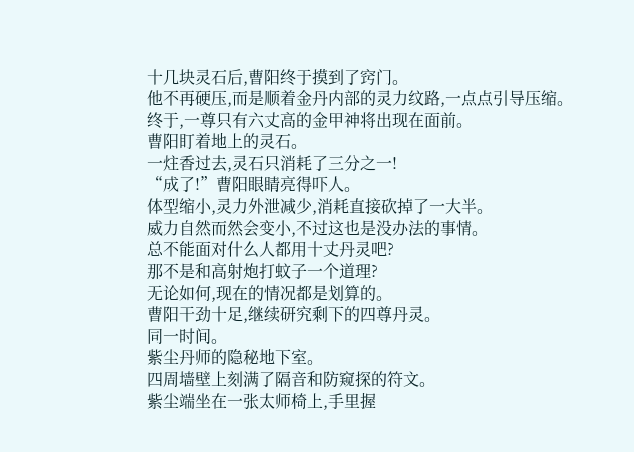十几块灵石后,曹阳终于摸到了窍门。
他不再硬压,而是顺着金丹内部的灵力纹路,一点点引导压缩。
终于,一尊只有六丈高的金甲神将出现在面前。
曹阳盯着地上的灵石。
一炷香过去,灵石只消耗了三分之一!
“成了!”曹阳眼睛亮得吓人。
体型缩小,灵力外泄减少,消耗直接砍掉了一大半。
威力自然而然会变小,不过这也是没办法的事情。
总不能面对什么人都用十丈丹灵吧?
那不是和高射炮打蚊子一个道理?
无论如何,现在的情况都是划算的。
曹阳干劲十足,继续研究剩下的四尊丹灵。
同一时间。
紫尘丹师的隐秘地下室。
四周墙壁上刻满了隔音和防窥探的符文。
紫尘端坐在一张太师椅上,手里握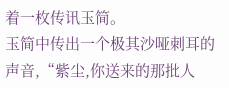着一枚传讯玉简。
玉简中传出一个极其沙哑刺耳的声音,“紫尘,你送来的那批人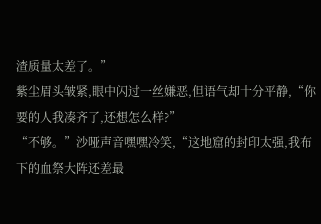渣质量太差了。”
紫尘眉头皱紧,眼中闪过一丝嫌恶,但语气却十分平静,“你要的人我凑齐了,还想怎么样?”
“不够。”沙哑声音嘿嘿冷笑,“这地窟的封印太强,我布下的血祭大阵还差最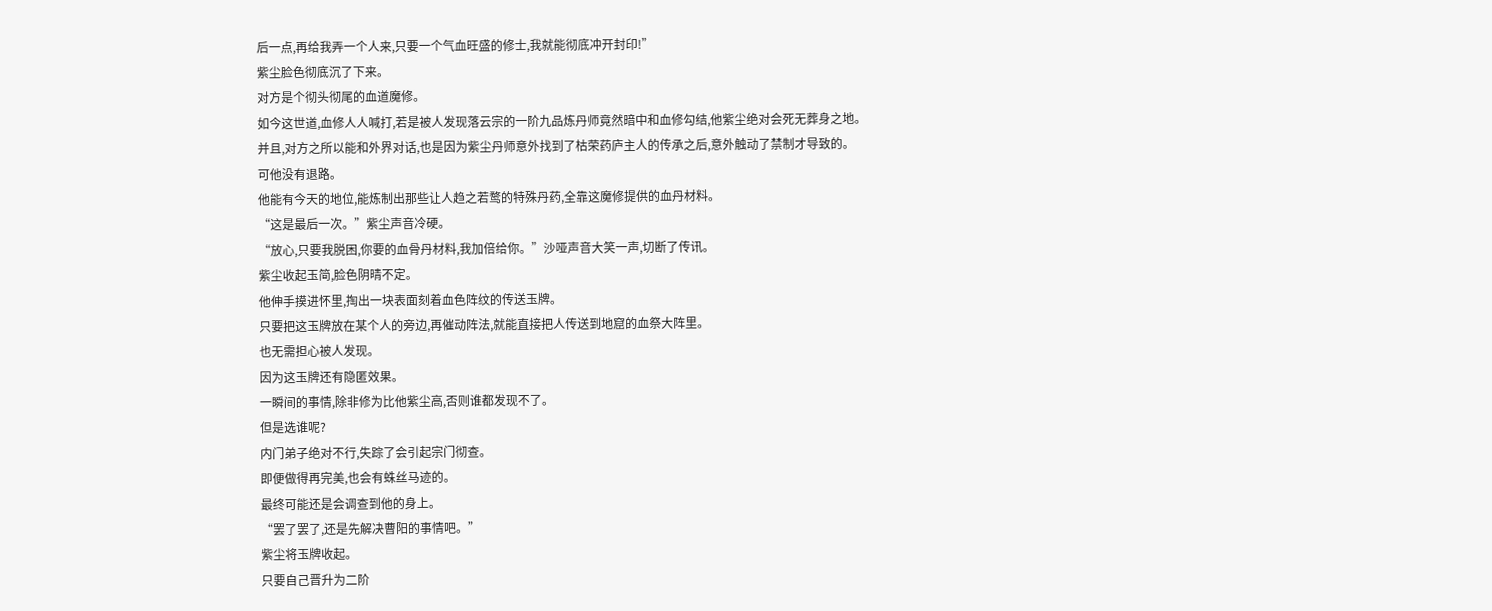后一点,再给我弄一个人来,只要一个气血旺盛的修士,我就能彻底冲开封印!”
紫尘脸色彻底沉了下来。
对方是个彻头彻尾的血道魔修。
如今这世道,血修人人喊打,若是被人发现落云宗的一阶九品炼丹师竟然暗中和血修勾结,他紫尘绝对会死无葬身之地。
并且,对方之所以能和外界对话,也是因为紫尘丹师意外找到了枯荣药庐主人的传承之后,意外触动了禁制才导致的。
可他没有退路。
他能有今天的地位,能炼制出那些让人趋之若鹜的特殊丹药,全靠这魔修提供的血丹材料。
“这是最后一次。”紫尘声音冷硬。
“放心,只要我脱困,你要的血骨丹材料,我加倍给你。”沙哑声音大笑一声,切断了传讯。
紫尘收起玉简,脸色阴晴不定。
他伸手摸进怀里,掏出一块表面刻着血色阵纹的传送玉牌。
只要把这玉牌放在某个人的旁边,再催动阵法,就能直接把人传送到地窟的血祭大阵里。
也无需担心被人发现。
因为这玉牌还有隐匿效果。
一瞬间的事情,除非修为比他紫尘高,否则谁都发现不了。
但是选谁呢?
内门弟子绝对不行,失踪了会引起宗门彻查。
即便做得再完美,也会有蛛丝马迹的。
最终可能还是会调查到他的身上。
“罢了罢了,还是先解决曹阳的事情吧。”
紫尘将玉牌收起。
只要自己晋升为二阶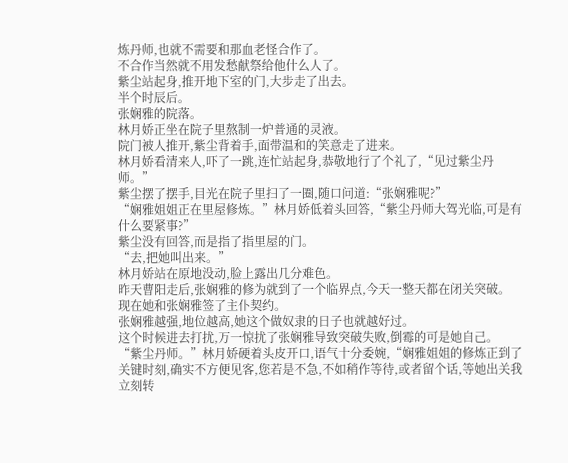炼丹师,也就不需要和那血老怪合作了。
不合作当然就不用发愁献祭给他什么人了。
紫尘站起身,推开地下室的门,大步走了出去。
半个时辰后。
张娴雅的院落。
林月娇正坐在院子里熬制一炉普通的灵液。
院门被人推开,紫尘背着手,面带温和的笑意走了进来。
林月娇看清来人,吓了一跳,连忙站起身,恭敬地行了个礼了,“见过紫尘丹师。”
紫尘摆了摆手,目光在院子里扫了一圈,随口问道:“张娴雅呢?”
“娴雅姐姐正在里屋修炼。”林月娇低着头回答,“紫尘丹师大驾光临,可是有什么要紧事?”
紫尘没有回答,而是指了指里屋的门。
“去,把她叫出来。”
林月娇站在原地没动,脸上露出几分难色。
昨天曹阳走后,张娴雅的修为就到了一个临界点,今天一整天都在闭关突破。
现在她和张娴雅签了主仆契约。
张娴雅越强,地位越高,她这个做奴隶的日子也就越好过。
这个时候进去打扰,万一惊扰了张娴雅导致突破失败,倒霉的可是她自己。
“紫尘丹师。”林月娇硬着头皮开口,语气十分委婉,“娴雅姐姐的修炼正到了关键时刻,确实不方便见客,您若是不急,不如稍作等待,或者留个话,等她出关我立刻转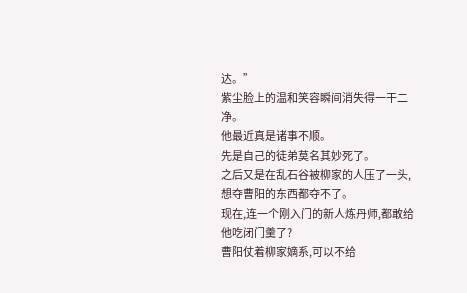达。”
紫尘脸上的温和笑容瞬间消失得一干二净。
他最近真是诸事不顺。
先是自己的徒弟莫名其妙死了。
之后又是在乱石谷被柳家的人压了一头,想夺曹阳的东西都夺不了。
现在,连一个刚入门的新人炼丹师,都敢给他吃闭门羹了?
曹阳仗着柳家嫡系,可以不给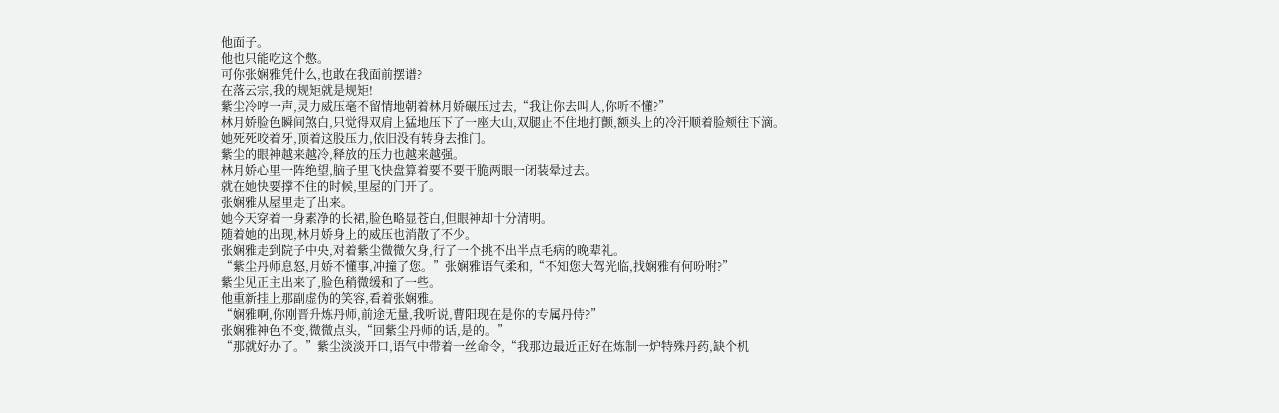他面子。
他也只能吃这个憋。
可你张娴雅凭什么,也敢在我面前摆谱?
在落云宗,我的规矩就是规矩!
紫尘冷哼一声,灵力威压毫不留情地朝着林月娇碾压过去,“我让你去叫人,你听不懂?”
林月娇脸色瞬间煞白,只觉得双肩上猛地压下了一座大山,双腿止不住地打颤,额头上的冷汗顺着脸颊往下滴。
她死死咬着牙,顶着这股压力,依旧没有转身去推门。
紫尘的眼神越来越冷,释放的压力也越来越强。
林月娇心里一阵绝望,脑子里飞快盘算着要不要干脆两眼一闭装晕过去。
就在她快要撑不住的时候,里屋的门开了。
张娴雅从屋里走了出来。
她今天穿着一身素净的长裙,脸色略显苍白,但眼神却十分清明。
随着她的出现,林月娇身上的威压也消散了不少。
张娴雅走到院子中央,对着紫尘微微欠身,行了一个挑不出半点毛病的晚辈礼。
“紫尘丹师息怒,月娇不懂事,冲撞了您。”张娴雅语气柔和,“不知您大驾光临,找娴雅有何吩咐?”
紫尘见正主出来了,脸色稍微缓和了一些。
他重新挂上那副虚伪的笑容,看着张娴雅。
“娴雅啊,你刚晋升炼丹师,前途无量,我听说,曹阳现在是你的专属丹侍?”
张娴雅神色不变,微微点头,“回紫尘丹师的话,是的。”
“那就好办了。”紫尘淡淡开口,语气中带着一丝命令,“我那边最近正好在炼制一炉特殊丹药,缺个机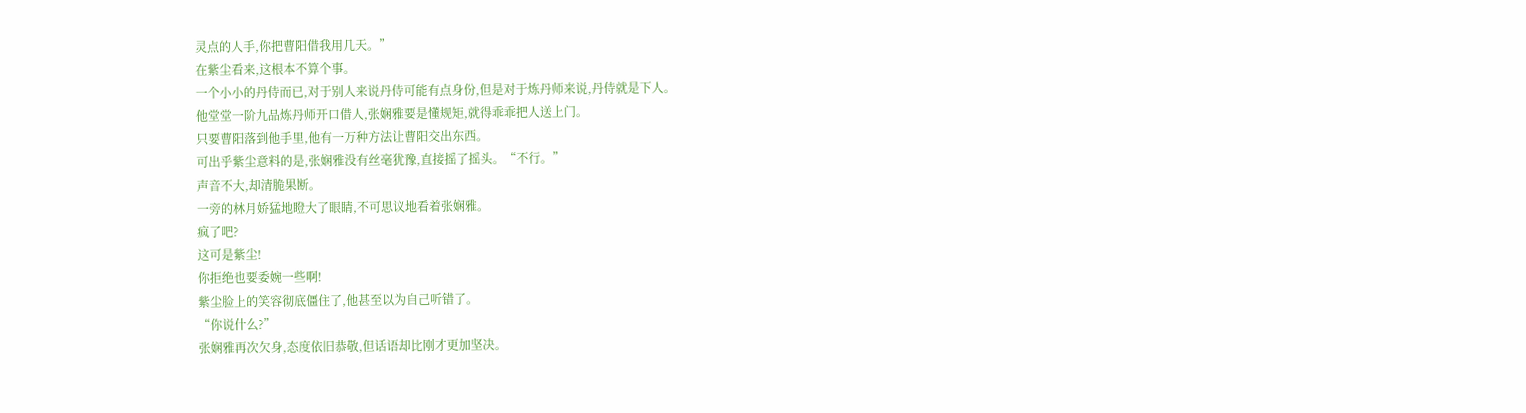灵点的人手,你把曹阳借我用几天。”
在紫尘看来,这根本不算个事。
一个小小的丹侍而已,对于别人来说丹侍可能有点身份,但是对于炼丹师来说,丹侍就是下人。
他堂堂一阶九品炼丹师开口借人,张娴雅要是懂规矩,就得乖乖把人送上门。
只要曹阳落到他手里,他有一万种方法让曹阳交出东西。
可出乎紫尘意料的是,张娴雅没有丝毫犹豫,直接摇了摇头。“不行。”
声音不大,却清脆果断。
一旁的林月娇猛地瞪大了眼睛,不可思议地看着张娴雅。
疯了吧?
这可是紫尘!
你拒绝也要委婉一些啊!
紫尘脸上的笑容彻底僵住了,他甚至以为自己听错了。
“你说什么?”
张娴雅再次欠身,态度依旧恭敬,但话语却比刚才更加坚决。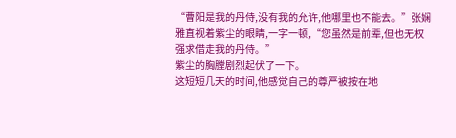“曹阳是我的丹侍,没有我的允许,他哪里也不能去。”张娴雅直视着紫尘的眼睛,一字一顿,“您虽然是前辈,但也无权强求借走我的丹侍。”
紫尘的胸膛剧烈起伏了一下。
这短短几天的时间,他感觉自己的尊严被按在地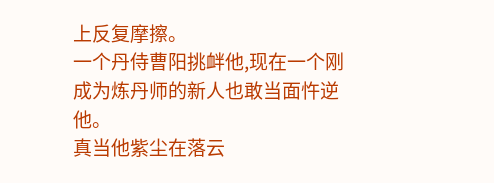上反复摩擦。
一个丹侍曹阳挑衅他,现在一个刚成为炼丹师的新人也敢当面忤逆他。
真当他紫尘在落云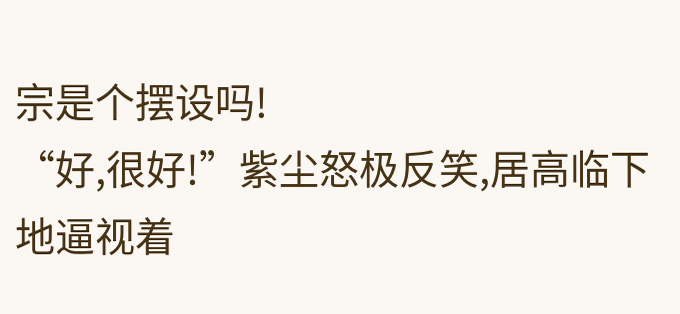宗是个摆设吗!
“好,很好!”紫尘怒极反笑,居高临下地逼视着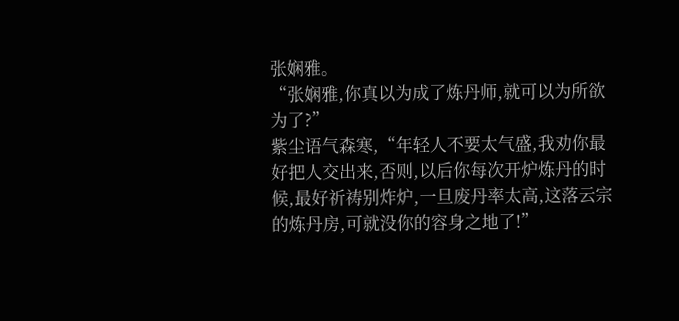张娴雅。
“张娴雅,你真以为成了炼丹师,就可以为所欲为了?”
紫尘语气森寒,“年轻人不要太气盛,我劝你最好把人交出来,否则,以后你每次开炉炼丹的时候,最好祈祷别炸炉,一旦废丹率太高,这落云宗的炼丹房,可就没你的容身之地了!”